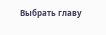Выбрать главу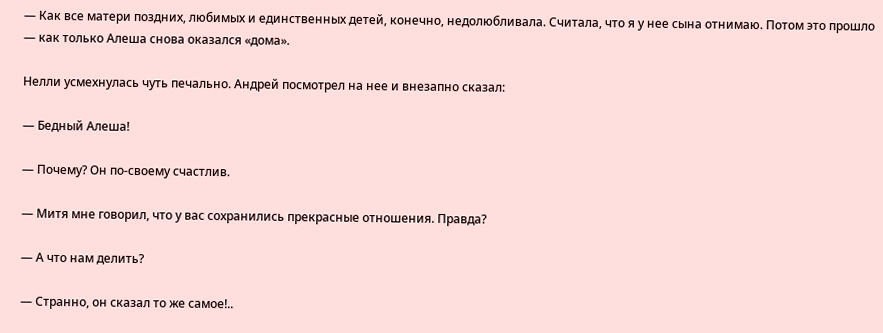— Как все матери поздних, любимых и единственных детей, конечно, недолюбливала. Считала, что я у нее сына отнимаю. Потом это прошло — как только Алеша снова оказался «дома».

Нелли усмехнулась чуть печально. Андрей посмотрел на нее и внезапно сказал:

— Бедный Алеша!

— Почему? Он по-своему счастлив.

— Митя мне говорил, что у вас сохранились прекрасные отношения. Правда?

— А что нам делить?

— Странно, он сказал то же самое!..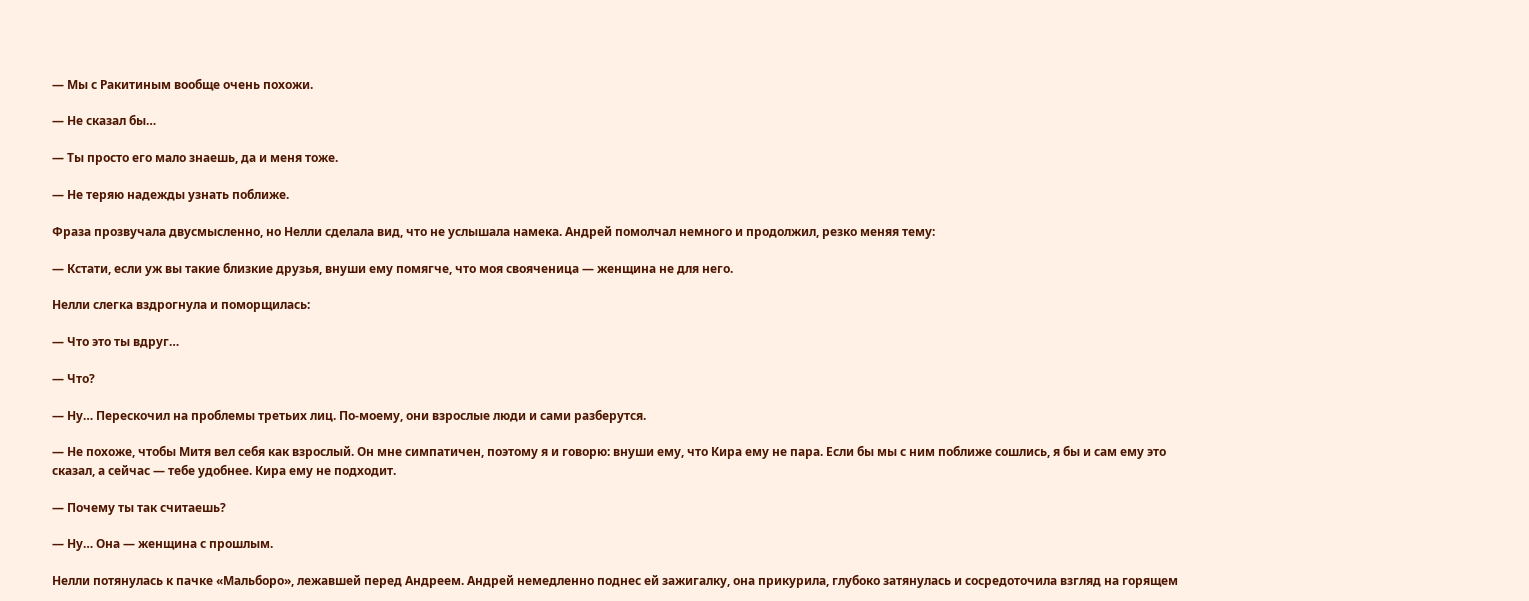— Мы с Ракитиным вообще очень похожи.

— Не сказал бы…

— Ты просто его мало знаешь, да и меня тоже.

— Не теряю надежды узнать поближе.

Фраза прозвучала двусмысленно, но Нелли сделала вид, что не услышала намека. Андрей помолчал немного и продолжил, резко меняя тему:

— Кстати, если уж вы такие близкие друзья, внуши ему помягче, что моя свояченица — женщина не для него.

Нелли слегка вздрогнула и поморщилась:

— Что это ты вдруг…

— Что?

— Ну… Перескочил на проблемы третьих лиц. По-моему, они взрослые люди и сами разберутся.

— Не похоже, чтобы Митя вел себя как взрослый. Он мне симпатичен, поэтому я и говорю: внуши ему, что Кира ему не пара. Если бы мы с ним поближе сошлись, я бы и сам ему это сказал, а сейчас — тебе удобнее. Кира ему не подходит.

— Почему ты так считаешь?

— Ну… Она — женщина с прошлым.

Нелли потянулась к пачке «Мальборо», лежавшей перед Андреем. Андрей немедленно поднес ей зажигалку, она прикурила, глубоко затянулась и сосредоточила взгляд на горящем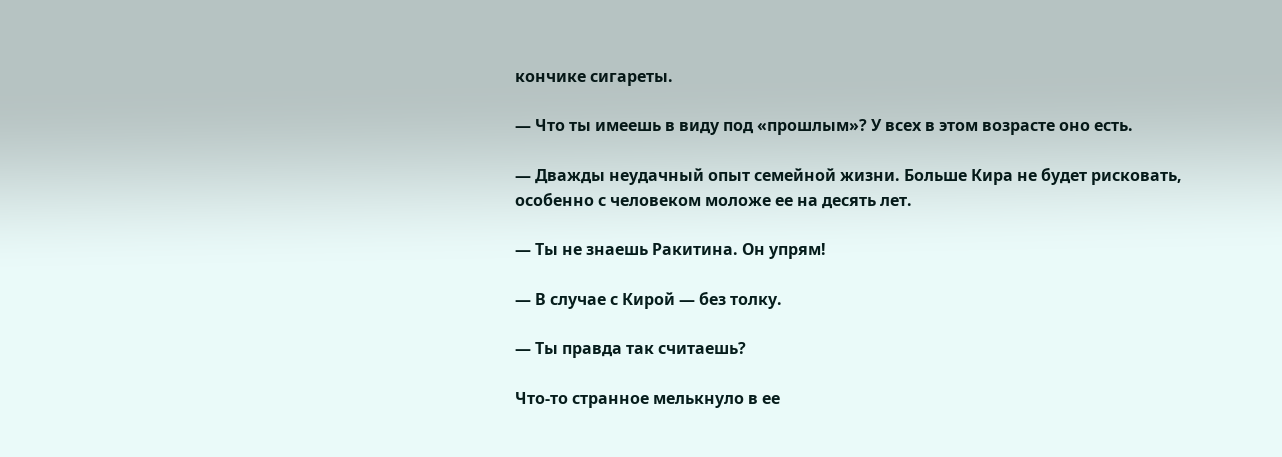кончике сигареты.

— Что ты имеешь в виду под «прошлым»? У всех в этом возрасте оно есть.

— Дважды неудачный опыт семейной жизни. Больше Кира не будет рисковать, особенно с человеком моложе ее на десять лет.

— Ты не знаешь Ракитина. Он упрям!

— В случае с Кирой — без толку.

— Ты правда так считаешь?

Что-то странное мелькнуло в ее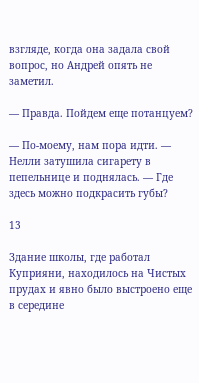взгляде, когда она задала свой вопрос, но Андрей опять не заметил.

— Правда. Пойдем еще потанцуем?

— По-моему, нам пора идти. — Нелли затушила сигарету в пепельнице и поднялась. — Где здесь можно подкрасить губы?

13

Здание школы, где работал Куприяни, находилось на Чистых прудах и явно было выстроено еще в середине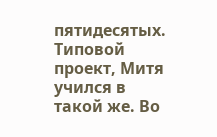пятидесятых. Типовой проект, Митя учился в такой же. Во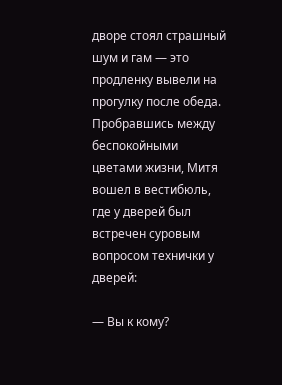дворе стоял страшный шум и гам — это продленку вывели на прогулку после обеда. Пробравшись между беспокойными цветами жизни, Митя вошел в вестибюль, где у дверей был встречен суровым вопросом технички у дверей:

— Вы к кому?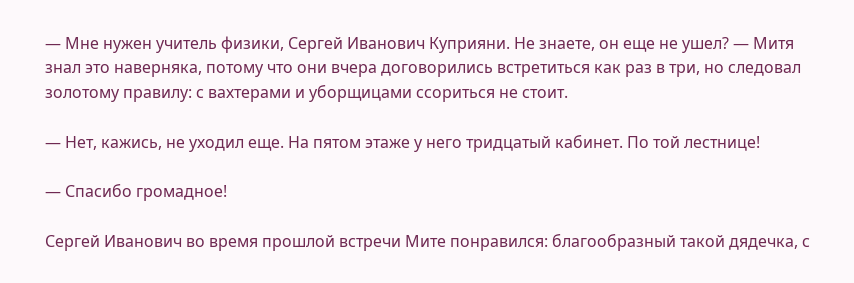— Мне нужен учитель физики, Сергей Иванович Куприяни. Не знаете, он еще не ушел? — Митя знал это наверняка, потому что они вчера договорились встретиться как раз в три, но следовал золотому правилу: с вахтерами и уборщицами ссориться не стоит.

— Нет, кажись, не уходил еще. На пятом этаже у него тридцатый кабинет. По той лестнице!

— Спасибо громадное!

Сергей Иванович во время прошлой встречи Мите понравился: благообразный такой дядечка, с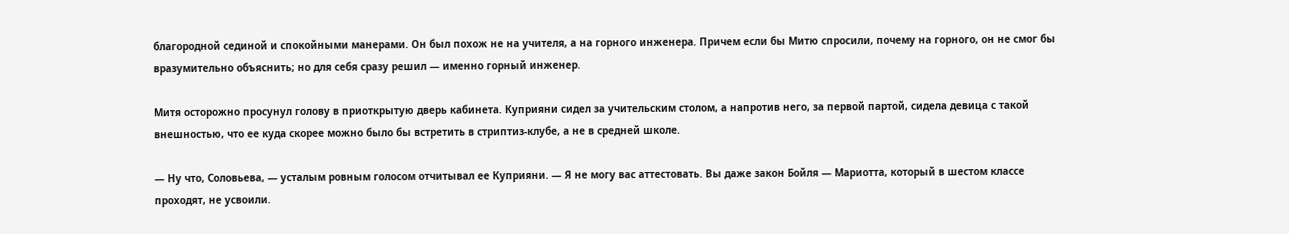благородной сединой и спокойными манерами. Он был похож не на учителя, а на горного инженера. Причем если бы Митю спросили, почему на горного, он не смог бы вразумительно объяснить; но для себя сразу решил — именно горный инженер.

Митя осторожно просунул голову в приоткрытую дверь кабинета. Куприяни сидел за учительским столом, а напротив него, за первой партой, сидела девица с такой внешностью, что ее куда скорее можно было бы встретить в стриптиз-клубе, а не в средней школе.

— Ну что, Соловьева, — усталым ровным голосом отчитывал ее Куприяни. — Я не могу вас аттестовать. Вы даже закон Бойля — Мариотта, который в шестом классе проходят, не усвоили.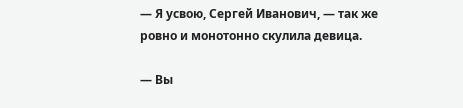— Я усвою, Сергей Иванович, — так же ровно и монотонно скулила девица.

— Вы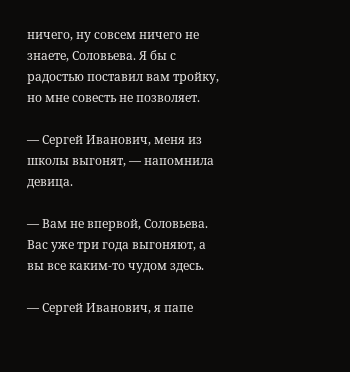ничего, ну совсем ничего не знаете, Соловьева. Я бы с радостью поставил вам тройку, но мне совесть не позволяет.

— Сергей Иванович, меня из школы выгонят, — напомнила девица.

— Вам не впервой, Соловьева. Вас уже три года выгоняют, а вы все каким-то чудом здесь.

— Сергей Иванович, я папе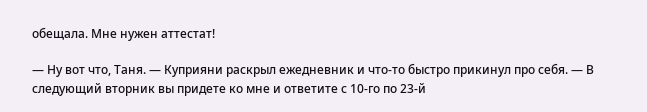обещала. Мне нужен аттестат!

— Ну вот что, Таня. — Куприяни раскрыл ежедневник и что-то быстро прикинул про себя. — В следующий вторник вы придете ко мне и ответите с 10-го по 23-й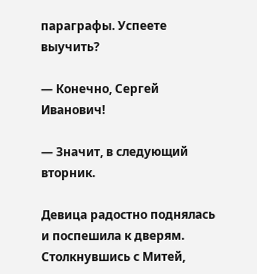параграфы. Успеете выучить?

— Конечно, Сергей Иванович!

— Значит, в следующий вторник.

Девица радостно поднялась и поспешила к дверям. Столкнувшись с Митей,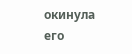окинула его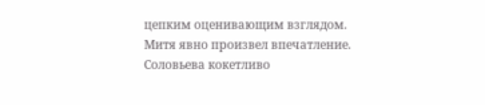цепким оценивающим взглядом. Митя явно произвел впечатление. Соловьева кокетливо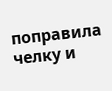поправила челку и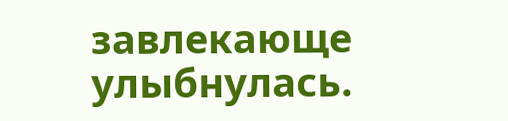завлекающе улыбнулась.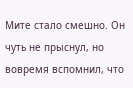Мите стало смешно. Он чуть не прыснул, но вовремя вспомнил, что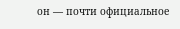он — почти официальное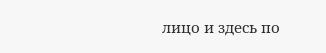лицо и здесь по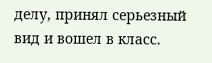делу, принял серьезный вид и вошел в класс.